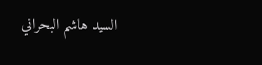السيد هاشم البحراني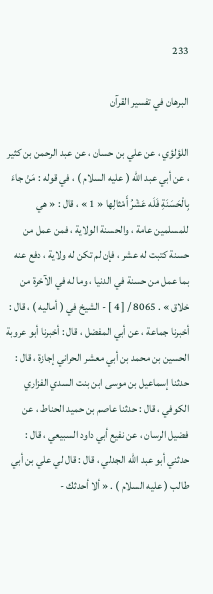233

البرهان في تفسير القرآن

اللؤلؤي ، عن علي بن حسان ، عن عبد الرحمن بن كثير ، عن أبي عبد الله ( عليه السلام ) ، في قوله : مَنْ جاءَ بِالْحَسَنَةِ فَلَه عَشْرُ أَمْثالِها « 1 » ، قال : « هي للمسلمين عامة ، والحسنة الولاية ، فمن عمل من حسنة كتبت له عشر ، فإن لم تكن له ولاية ، دفع عنه بما عمل من حسنة في الدنيا ، وما له في الآخرة من خلاق » . 8065 / [ 4 ] - الشيخ في ( أماليه ) ، قال : أخبرنا جماعة ، عن أبي المفضل ، قال : أخبرنا أبو عروبة الحسين بن محمد بن أبي معشر الحراني إجازة ، قال : حدثنا إسماعيل بن موسى ابن بنت السدي الفزاري الكوفي ، قال : حدثنا عاصم بن حميد الحناط ، عن فضيل الرسان ، عن نفيع أبي داود السبيعي ، قال : حدثني أبو عبد الله الجدلي ، قال : قال لي علي بن أبي طالب ( عليه السلام ) . « ألا أحدثك -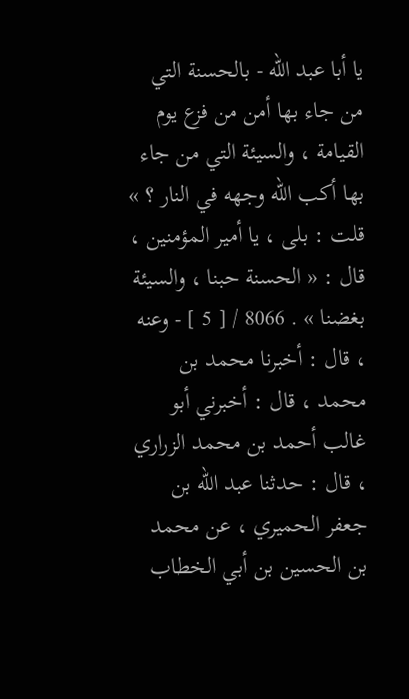يا أبا عبد الله - بالحسنة التي من جاء بها أمن من فزع يوم القيامة ، والسيئة التي من جاء بها أكب الله وجهه في النار ؟ » قلت : بلى ، يا أمير المؤمنين ، قال : « الحسنة حبنا ، والسيئة بغضنا » . 8066 / [ 5 ] - وعنه ، قال : أخبرنا محمد بن محمد ، قال : أخبرني أبو غالب أحمد بن محمد الزراري ، قال : حدثنا عبد الله بن جعفر الحميري ، عن محمد بن الحسين بن أبي الخطاب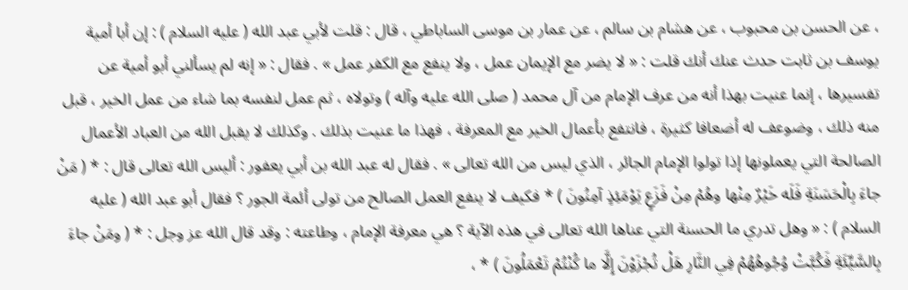، عن الحسن بن محبوب ، عن هشام بن سالم ، عن عمار بن موسى الساباطي ، قال : قلت لأبي عبد الله ( عليه السلام ) : إن أبا أمية يوسف بن ثابت حدث عنك أنك قلت : « لا يضر مع الإيمان عمل ، ولا ينفع مع الكفر عمل » . فقال : « إنه لم يسألني أبو أمية عن تفسيرها ، إنما عنيت بهذا أنه من عرف الإمام من آل محمد ( صلى الله عليه وآله ) وتولاه ، ثم عمل لنفسه بما شاء من عمل الخير ، قبل منه ذلك ، وضوعف له أضعافا كثيرة ، فانتفع بأعمال الخير مع المعرفة ، فهذا ما عنيت بذلك . وكذلك لا يقبل الله من العباد الأعمال الصالحة التي يعملونها إذا تولوا الإمام الجائر ، الذي ليس من الله تعالى » . فقال له عبد الله بن أبي يعفور : أليس الله تعالى قال : * ( مَنْ جاءَ بِالْحَسَنَةِ فَلَه خَيْرٌ مِنْها وهُمْ مِنْ فَزَعٍ يَوْمَئِذٍ آمِنُونَ ) * فكيف لا ينفع العمل الصالح من تولى أئمة الجور ؟ فقال أبو عبد الله ( عليه السلام ) : « وهل تدري ما الحسنة التي عناها الله تعالى في هذه الآية ؟ هي معرفة الإمام ، وطاعته : وقد قال الله عز وجل : * ( ومَنْ جاءَ بِالسَّيِّئَةِ فَكُبَّتْ وُجُوهُهُمْ فِي النَّارِ هَلْ تُجْزَوْنَ إِلَّا ما كُنْتُمْ تَعْمَلُونَ ) * ،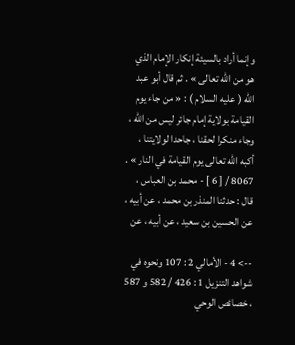وإنما أراد بالسيئة إنكار الإمام الذي هو من الله تعالى » . ثم قال أبو عبد الله ( عليه السلام ) : « من جاء يوم القيامة بولاية إمام جائر ليس من الله ، وجاء منكرا لحقنا ، جاحدا لولايتنا ، أكبه الله تعالى يوم القيامة في النار » . 8067 / [ 6 ] - محمد بن العباس ، قال : حدثنا المنذر بن محمد ، عن أبيه ، عن الحسين بن سعيد ، عن أبيه ، عن

--> 4 - الأمالي 2 : 107 ونحوه في شواهد التنزيل 1 : 426 / 582 و 587 ، خصائص الوحي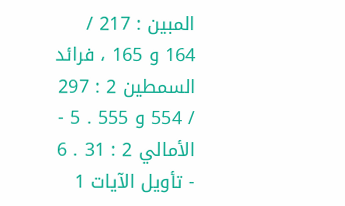المبين : 217 / 164 و 165 ، فرائد السمطين 2 : 297 / 554 و 555 . 5 - الأمالي 2 : 31 . 6 - تأويل الآيات 1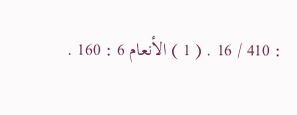: 410 / 16 . ( 1 ) الأنعام 6 : 160 .